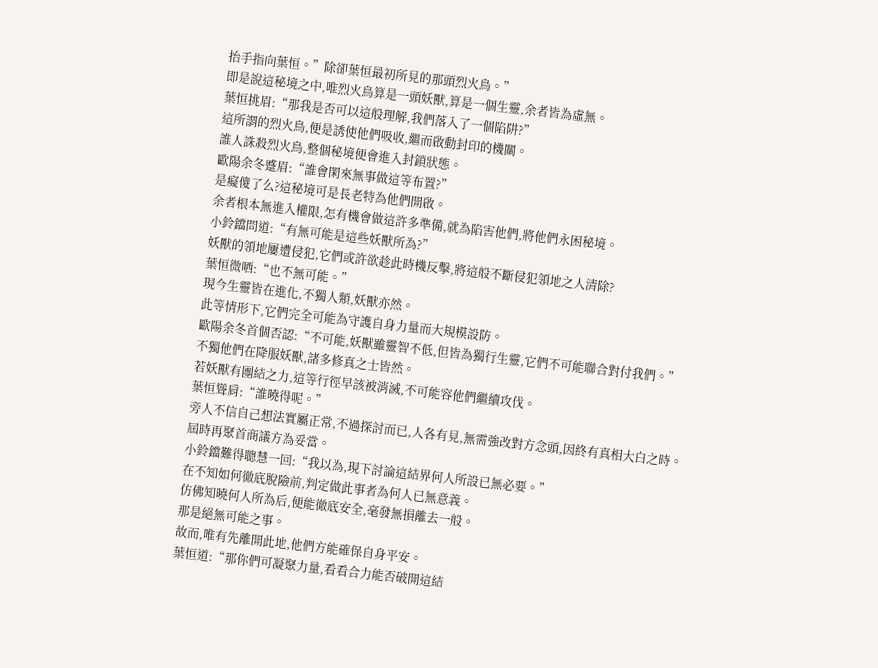抬手指向葉恒。”除卻葉恒最初所見的那頭烈火鳥。”
即是說這秘境之中,唯烈火鳥算是一頭妖獸,算是一個生靈,余者皆為虛無。
葉恒挑眉:“那我是否可以這般理解,我們落入了一個陷阱?”
這所謂的烈火鳥,便是誘使他們吸收,繼而啟動封印的機關。
誰人誅殺烈火鳥,整個秘境便會進入封鎖狀態。
歐陽余冬蹙眉:“誰會閑來無事做這等布置?”
是癡傻了么?這秘境可是長老特為他們開啟。
余者根本無進入權限,怎有機會做這許多準備,就為陷害他們,將他們永困秘境。
小鈴鐺問道:“有無可能是這些妖獸所為?”
妖獸的領地屢遭侵犯,它們或許欲趁此時機反擊,將這般不斷侵犯領地之人清除?
葉恒微哂:“也不無可能。”
現今生靈皆在進化,不獨人類,妖獸亦然。
此等情形下,它們完全可能為守護自身力量而大規模設防。
歐陽余冬首個否認:“不可能,妖獸雖靈智不低,但皆為獨行生靈,它們不可能聯合對付我們。”
不獨他們在降服妖獸,諸多修真之士皆然。
若妖獸有團結之力,這等行徑早該被消滅,不可能容他們繼續攻伐。
葉恒聳肩:“誰曉得呢。”
旁人不信自己想法實屬正常,不過探討而已,人各有見,無需強改對方念頭,因終有真相大白之時。
屆時再聚首商議方為妥當。
小鈴鐺難得聰慧一回:“我以為,現下討論這結界何人所設已無必要。”
在不知如何徹底脫險前,判定做此事者為何人已無意義。
仿佛知曉何人所為后,便能徹底安全,毫發無損離去一般。
那是絕無可能之事。
故而,唯有先離開此地,他們方能確保自身平安。
葉恒道:“那你們可凝聚力量,看看合力能否破開這結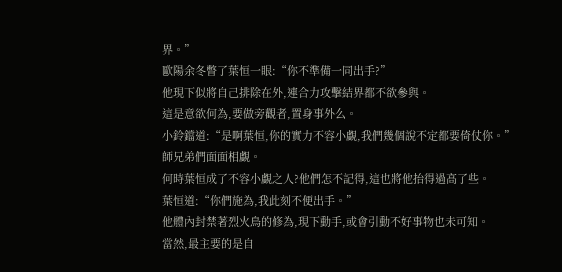界。”
歐陽余冬瞥了葉恒一眼:“你不準備一同出手?”
他現下似將自己排除在外,連合力攻擊結界都不欲參與。
這是意欲何為,要做旁觀者,置身事外么。
小鈴鐺道:“是啊葉恒,你的實力不容小覷,我們幾個說不定都要倚仗你。”
師兄弟們面面相覷。
何時葉恒成了不容小覷之人?他們怎不記得,這也將他抬得過高了些。
葉恒道:“你們施為,我此刻不便出手。”
他體內封禁著烈火鳥的修為,現下動手,或會引動不好事物也未可知。
當然,最主要的是自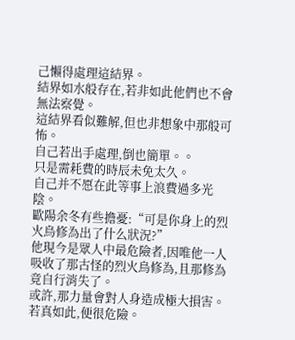己懶得處理這結界。
結界如水般存在,若非如此他們也不會無法察覺。
這結界看似難解,但也非想象中那般可怖。
自己若出手處理,倒也簡單。。
只是需耗費的時辰未免太久。
自己并不愿在此等事上浪費過多光陰。
歐陽余冬有些擔憂:“可是你身上的烈火鳥修為出了什么狀況?”
他現今是眾人中最危險者,因唯他一人吸收了那古怪的烈火鳥修為,且那修為竟自行消失了。
或許,那力量會對人身造成極大損害。
若真如此,便很危險。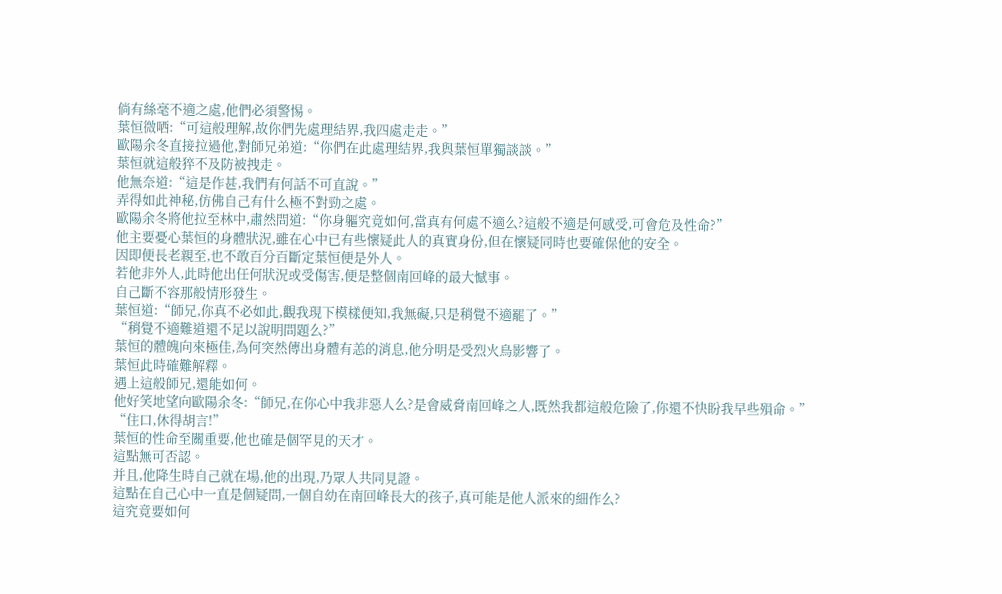倘有絲毫不適之處,他們必須警惕。
葉恒微哂:“可這般理解,故你們先處理結界,我四處走走。”
歐陽余冬直接拉過他,對師兄弟道:“你們在此處理結界,我與葉恒單獨談談。”
葉恒就這般猝不及防被拽走。
他無奈道:“這是作甚,我們有何話不可直說。”
弄得如此神秘,仿佛自己有什么極不對勁之處。
歐陽余冬將他拉至林中,肅然問道:“你身軀究竟如何,當真有何處不適么?這般不適是何感受,可會危及性命?”
他主要憂心葉恒的身體狀況,雖在心中已有些懷疑此人的真實身份,但在懷疑同時也要確保他的安全。
因即便長老親至,也不敢百分百斷定葉恒便是外人。
若他非外人,此時他出任何狀況或受傷害,便是整個南回峰的最大憾事。
自己斷不容那般情形發生。
葉恒道:“師兄,你真不必如此,觀我現下模樣便知,我無礙,只是稍覺不適罷了。”
“稍覺不適難道還不足以說明問題么?”
葉恒的體魄向來極佳,為何突然傳出身體有恙的消息,他分明是受烈火鳥影響了。
葉恒此時確難解釋。
遇上這般師兄,還能如何。
他好笑地望向歐陽余冬:“師兄,在你心中我非惡人么?是會威脅南回峰之人,既然我都這般危險了,你還不快盼我早些殞命。”
“住口,休得胡言!”
葉恒的性命至關重要,他也確是個罕見的天才。
這點無可否認。
并且,他降生時自己就在場,他的出現,乃眾人共同見證。
這點在自己心中一直是個疑問,一個自幼在南回峰長大的孩子,真可能是他人派來的細作么?
這究竟要如何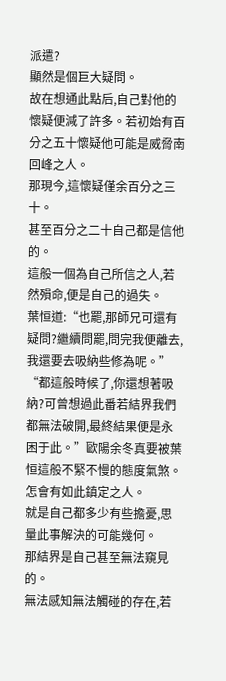派遣?
顯然是個巨大疑問。
故在想通此點后,自己對他的懷疑便減了許多。若初始有百分之五十懷疑他可能是威脅南回峰之人。
那現今,這懷疑僅余百分之三十。
甚至百分之二十自己都是信他的。
這般一個為自己所信之人,若然殞命,便是自己的過失。
葉恒道:“也罷,那師兄可還有疑問?繼續問罷,問完我便離去,我還要去吸納些修為呢。”
“都這般時候了,你還想著吸納?可曾想過此番若結界我們都無法破開,最終結果便是永困于此。”歐陽余冬真要被葉恒這般不緊不慢的態度氣煞。
怎會有如此鎮定之人。
就是自己都多少有些擔憂,思量此事解決的可能幾何。
那結界是自己甚至無法窺見的。
無法感知無法觸碰的存在,若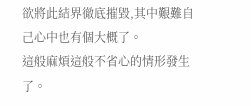欲將此結界徹底摧毀,其中艱難自己心中也有個大概了。
這般麻煩這般不省心的情形發生了。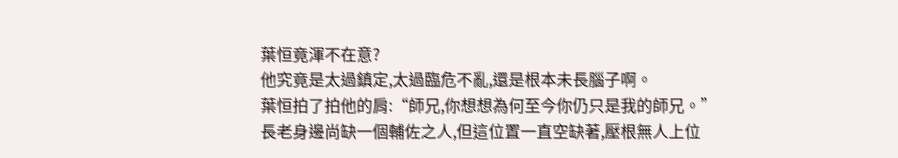葉恒竟渾不在意?
他究竟是太過鎮定,太過臨危不亂,還是根本未長腦子啊。
葉恒拍了拍他的肩:“師兄,你想想為何至今你仍只是我的師兄。”
長老身邊尚缺一個輔佐之人,但這位置一直空缺著,壓根無人上位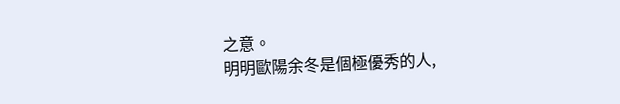之意。
明明歐陽余冬是個極優秀的人,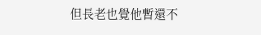但長老也覺他暫還不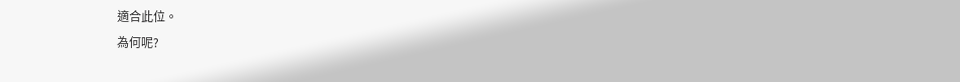適合此位。
為何呢?